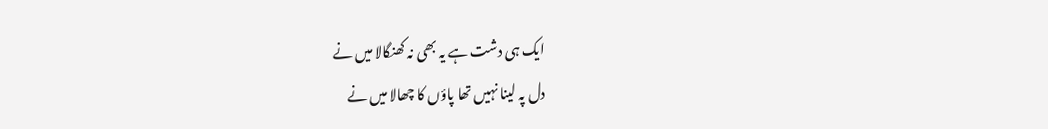ایک ہی دشت ہے یہ بھی نہ کھنگالا میں نے
دل پہ لینا نہیں تھا پاؤں کا چھالا میں نے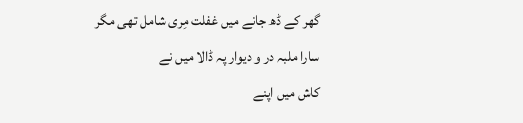گھر کے ڈھ جانے میں غفلت مِری شامل تھی مگر
سارا ملبہ در و دیوار پہ ڈالا میں نے
کاش میں اپنے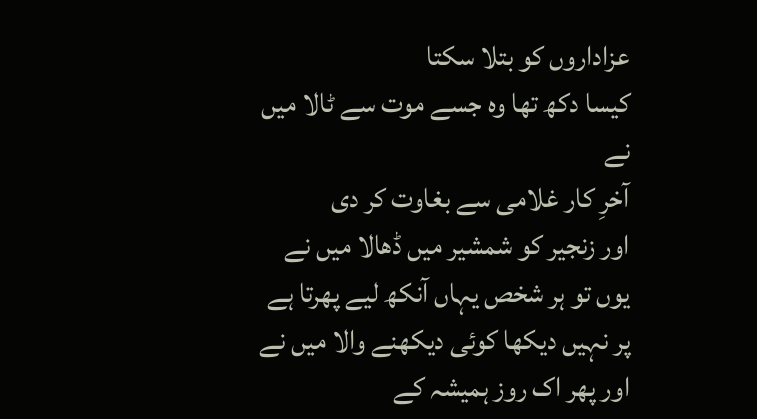عزاداروں کو بتلا سکتا
کیسا دکھ تھا وہ جسے موت سے ٹالا میں نے
آخرِ کار غلامی سے بغاوت کر دی
اور زنجیر کو شمشیر میں ڈھالا میں نے
یوں تو ہر شخص یہاں آنکھ لیے پھرتا ہے
پر نہیں دیکھا کوئی دیکھنے والا میں نے
اور پھر اک روز ہمیشہ کے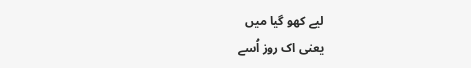لیے کھو گیا میں
یعنی اک روز اُسے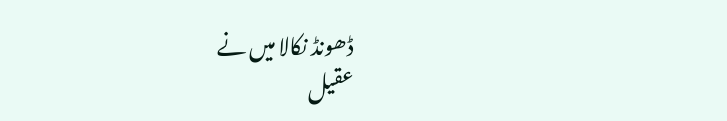ڈھونڈ نکالا میں نے
عقیل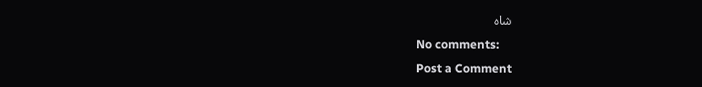شاہ
No comments:
Post a Comment